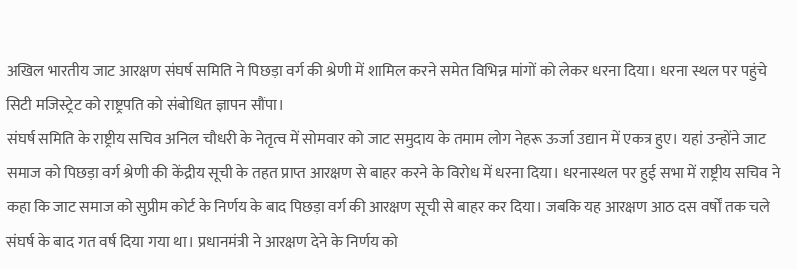अखिल भारतीय जाट आरक्षण संघर्ष समिति ने पिछड़ा वर्ग की श्रेणी में शामिल करने समेत विभिन्न मांगों को लेकर धरना दिया। धरना स्थल पर पहुंचे सिटी मजिस्ट्रेट को राष्ट्रपति को संबोधित ज्ञापन सौंपा।
संघर्ष समिति के राष्ट्रीय सचिव अनिल चौधरी के नेतृत्व में सोमवार को जाट समुदाय के तमाम लोग नेहरू ऊर्जा उद्यान में एकत्र हुए। यहां उन्होंने जाट समाज को पिछड़ा वर्ग श्रेणी की केंद्रीय सूची के तहत प्राप्त आरक्षण से बाहर करने के विरोध में धरना दिया। धरनास्थल पर हुई सभा में राष्ट्रीय सचिव ने कहा कि जाट समाज को सुप्रीम कोर्ट के निर्णय के बाद पिछड़ा वर्ग की आरक्षण सूची से बाहर कर दिया। जबकि यह आरक्षण आठ दस वर्षों तक चले संघर्ष के बाद गत वर्ष दिया गया था। प्रधानमंत्री ने आरक्षण देने के निर्णय को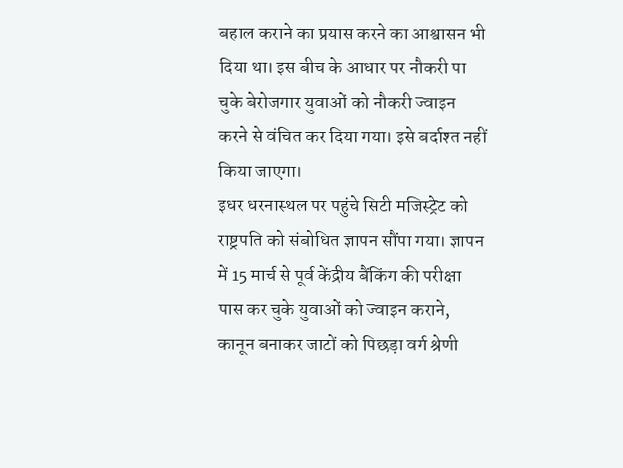बहाल कराने का प्रयास करने का आश्वासन भी दिया था। इस बीच के आधार पर नौकरी पा चुके बेरोजगार युवाओं को नौकरी ज्वाइन करने से वंचित कर दिया गया। इसे बर्दाश्त नहीं किया जाएगा।
इधर धरनास्थल पर पहुंचे सिटी मजिस्ट्रेट को राष्ट्रपति को संबोधित ज्ञापन सौंपा गया। ज्ञापन में 15 मार्च से पूर्व केंद्रीय बैंकिंग की परीक्षा पास कर चुके युवाओं को ज्वाइन कराने, कानून बनाकर जाटों को पिछड़ा वर्ग श्रेणी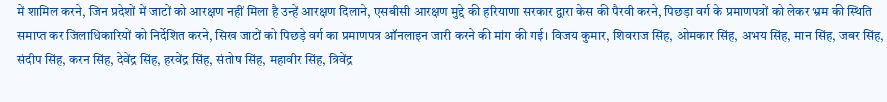में शामिल करने, जिन प्रदेशों में जाटों को आरक्षण नहीं मिला है उन्हें आरक्षण दिलाने, एसबीसी आरक्षण मुद्दे की हरियाणा सरकार द्वारा केस की पैरवी करने, पिछड़ा वर्ग के प्रमाणपत्रों को लेकर भ्रम की स्थिति समाप्त कर जिलाधिकारियों को निर्देशित करने, सिख जाटों को पिछड़े वर्ग का प्रमाणपत्र ऑनलाइन जारी करने की मांग की गई। विजय कुमार, शिवराज सिंह, ओमकार सिंह, अभय सिंह, मान सिंह, जबर सिंह, संदीप सिंह, करन सिंह, देवेंद्र सिंह, हरवेंद्र सिंह, संतोष सिंह, महावीर सिंह, त्रिवेंद्र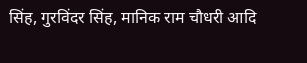सिंह, गुरविंदर सिंह, मानिक राम चौधरी आदि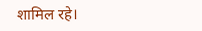शामिल रहे।